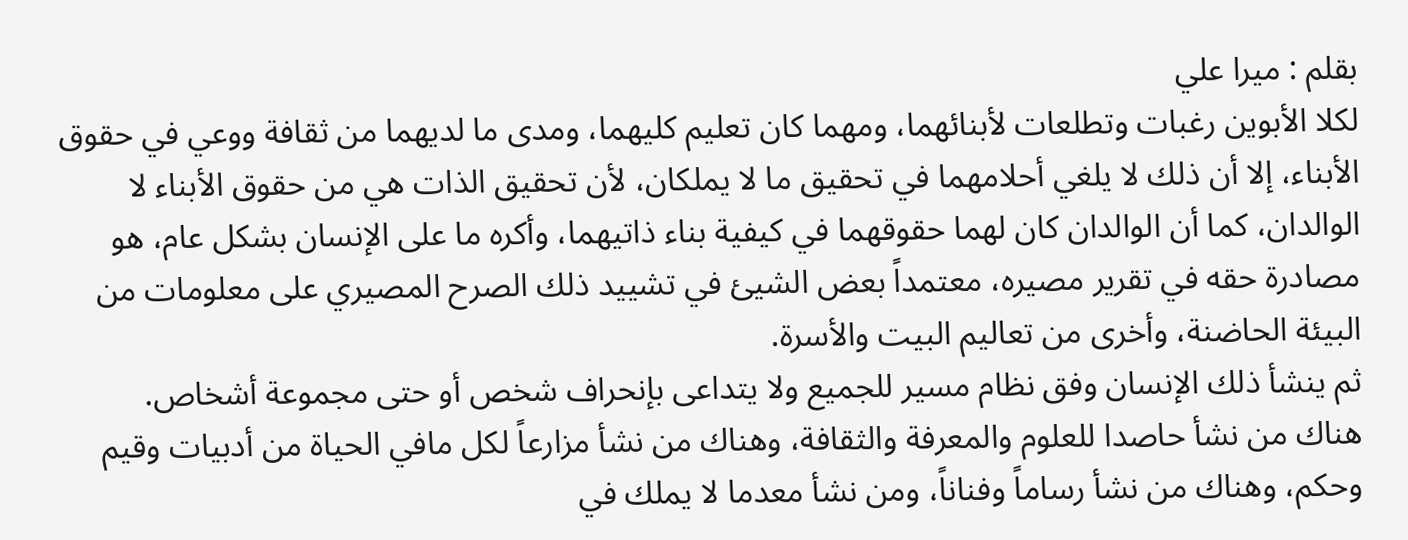بقلم : ميرا علي
لكلا الأبوين رغبات وتطلعات لأبنائهما، ومهما كان تعليم كليهما، ومدى ما لديهما من ثقافة ووعي في حقوق الأبناء، إلا أن ذلك لا يلغي أحلامهما في تحقيق ما لا يملكان، لأن تحقيق الذات هي من حقوق الأبناء لا الوالدان، كما أن الوالدان كان لهما حقوقهما في كيفية بناء ذاتيهما، وأكره ما على الإنسان بشكل عام، هو مصادرة حقه في تقرير مصيره، معتمداً بعض الشيئ في تشييد ذلك الصرح المصيري على معلومات من البيئة الحاضنة، وأخرى من تعاليم البيت والأسرة.
ثم ينشأ ذلك الإنسان وفق نظام مسير للجميع ولا يتداعى بإنحراف شخص أو حتى مجموعة أشخاص.
هناك من نشأ حاصدا للعلوم والمعرفة والثقافة، وهناك من نشأ مزارعاً لكل مافي الحياة من أدبيات وقيم وحكم، وهناك من نشأ رساماً وفناناً، ومن نشأ معدما لا يملك في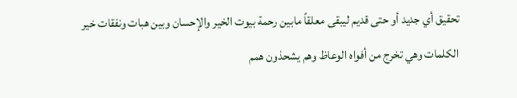تحقيق أي جديد أو حتى قديم ليبقى معلقاً مابين رحمة بيوت الخير والإحسان وبين هبات ونفقات خير الكلمات وهي تخرج من أفواه الوعاظ وهم يشحذون همم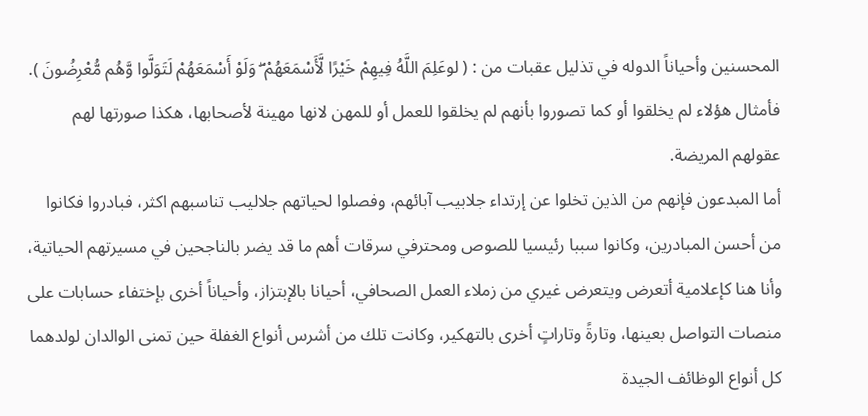المحسنين وأحياناً الدوله في تذليل عقبات من : ( لوعَلِمَ اللَّهُ فِيهِمْ خَيْرًا لَّأَسْمَعَهُمْ ۖ وَلَوْ أَسْمَعَهُمْ لَتَوَلَّوا وَّهُم مُّعْرِضُونَ ).
فأمثال هؤلاء لم يخلقوا أو كما تصوروا بأنهم لم يخلقوا للعمل أو للمهن لانها مهينة لأصحابها، هكذا صورتها لهم عقولهم المريضة.
أما المبدعون فإنهم من الذين تخلوا عن إرتداء جلابيب آبائهم، وفصلوا لحياتهم جلاليب تناسبهم اكثر، فبادروا فكانوا من أحسن المبادرين، وكانوا سببا رئيسيا للصوص ومحترفي سرقات أهم ما قد يضر بالناجحين في مسيرتهم الحياتية، وأنا هنا كإعلامية أتعرض ويتعرض غيري من زملاء العمل الصحافي، أحيانا بالإبتزاز، وأحياناً أخرى بإختفاء حسابات على منصات التواصل بعينها، وتارةً وتاراتٍ أخرى بالتهكير، وكانت تلك من أشرس أنواع الغفلة حين تمنى الوالدان لولدهما كل أنواع الوظائف الجيدة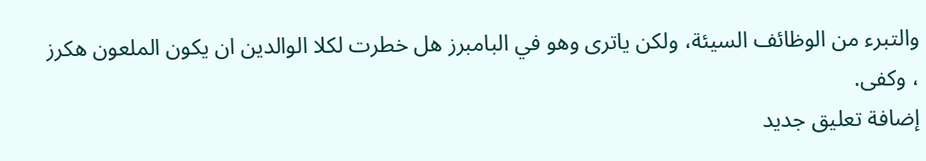والتبرء من الوظائف السيئة، ولكن ياترى وهو في البامبرز هل خطرت لكلا الوالدين ان يكون الملعون هكرز ، وكفى.
إضافة تعليق جديد